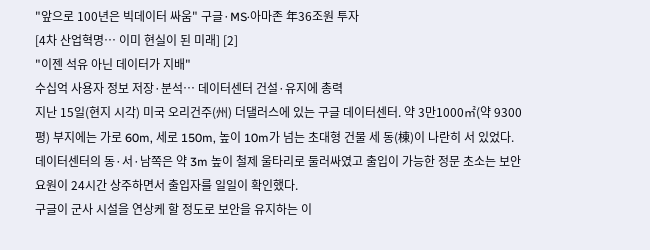"앞으로 100년은 빅데이터 싸움" 구글·MS·아마존 年36조원 투자
[4차 산업혁명… 이미 현실이 된 미래] [2]
"이젠 석유 아닌 데이터가 지배"
수십억 사용자 정보 저장·분석… 데이터센터 건설·유지에 총력
지난 15일(현지 시각) 미국 오리건주(州) 더댈러스에 있는 구글 데이터센터. 약 3만1000㎡(약 9300평) 부지에는 가로 60m, 세로 150m, 높이 10m가 넘는 초대형 건물 세 동(棟)이 나란히 서 있었다. 데이터센터의 동·서·남쪽은 약 3m 높이 철제 울타리로 둘러싸였고 출입이 가능한 정문 초소는 보안 요원이 24시간 상주하면서 출입자를 일일이 확인했다.
구글이 군사 시설을 연상케 할 정도로 보안을 유지하는 이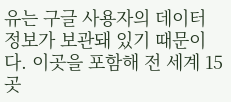유는 구글 사용자의 데이터 정보가 보관돼 있기 때문이다. 이곳을 포함해 전 세계 15곳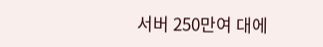서버 250만여 대에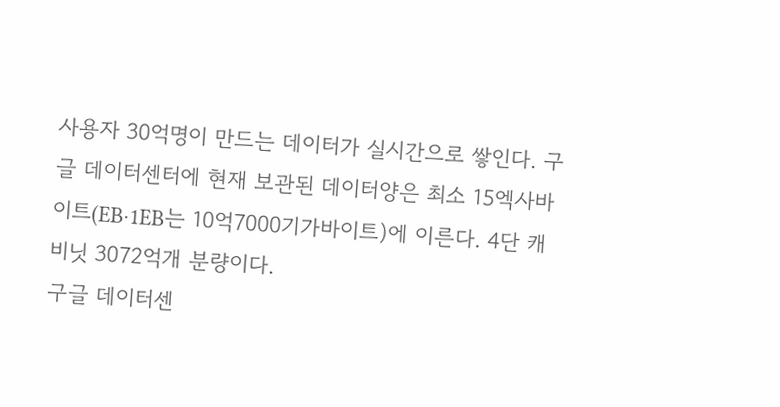사용자 30억명이 만드는 데이터가 실시간으로 쌓인다. 구글 데이터센터에 현재 보관된 데이터양은 최소 15엑사바이트(EB·1EB는 10억7000기가바이트)에 이른다. 4단 캐비닛 3072억개 분량이다.
구글 데이터센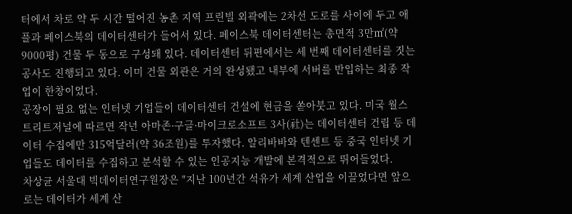터에서 차로 약 두 시간 떨어진 농촌 지역 프린빌 외곽에는 2차선 도로를 사이에 두고 애플과 페이스북의 데이터센터가 들어서 있다. 페이스북 데이터센터는 총면적 3만㎡(약 9000평) 건물 두 동으로 구성돼 있다. 데이터센터 뒤편에서는 세 번째 데이터센터를 짓는 공사도 진행되고 있다. 이미 건물 외관은 거의 완성됐고 내부에 서버를 반입하는 최종 작업이 한창이었다.
공장이 필요 없는 인터넷 기업들이 데이터센터 건설에 현금을 쏟아붓고 있다. 미국 월스트리트저널에 따르면 작년 아마존·구글·마이크로소프트 3사(社)는 데이터센터 건립 등 데이터 수집에만 315억달러(약 36조원)를 투자했다. 알리바바와 텐센트 등 중국 인터넷 기업들도 데이터를 수집하고 분석할 수 있는 인공지능 개발에 본격적으로 뛰어들었다.
차상균 서울대 빅데이터연구원장은 "지난 100년간 석유가 세계 산업을 이끌었다면 앞으로는 데이터가 세계 산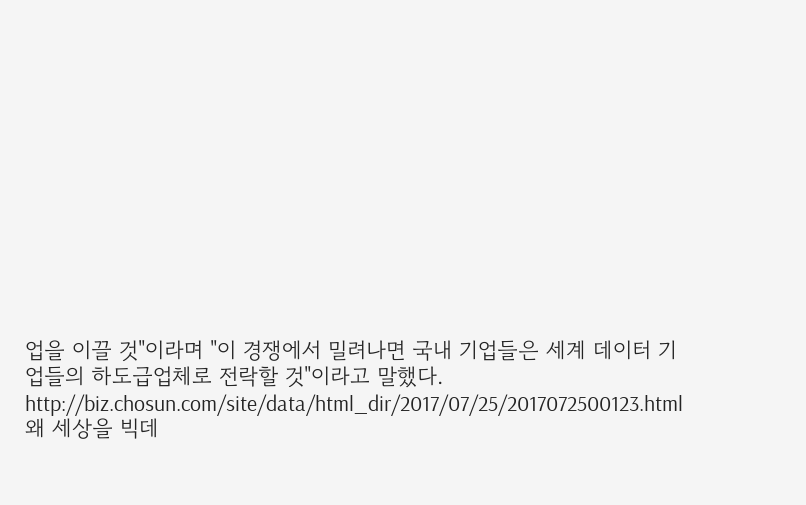업을 이끌 것"이라며 "이 경쟁에서 밀려나면 국내 기업들은 세계 데이터 기업들의 하도급업체로 전락할 것"이라고 말했다.
http://biz.chosun.com/site/data/html_dir/2017/07/25/2017072500123.html
왜 세상을 빅데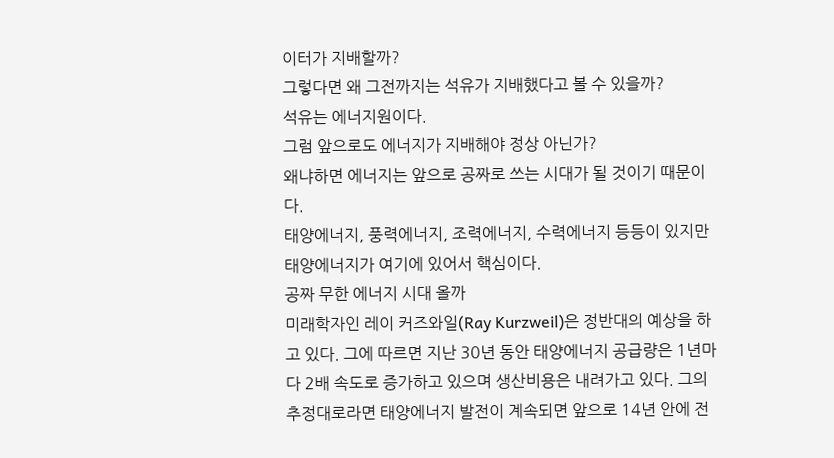이터가 지배할까?
그렇다면 왜 그전까지는 석유가 지배했다고 볼 수 있을까?
석유는 에너지원이다.
그럼 앞으로도 에너지가 지배해야 정상 아닌가?
왜냐하면 에너지는 앞으로 공짜로 쓰는 시대가 될 것이기 때문이다.
태양에너지, 풍력에너지, 조력에너지, 수력에너지 등등이 있지만 태양에너지가 여기에 있어서 핵심이다.
공짜 무한 에너지 시대 올까
미래학자인 레이 커즈와일(Ray Kurzweil)은 정반대의 예상을 하고 있다. 그에 따르면 지난 30년 동안 태양에너지 공급량은 1년마다 2배 속도로 증가하고 있으며 생산비용은 내려가고 있다. 그의 추정대로라면 태양에너지 발전이 계속되면 앞으로 14년 안에 전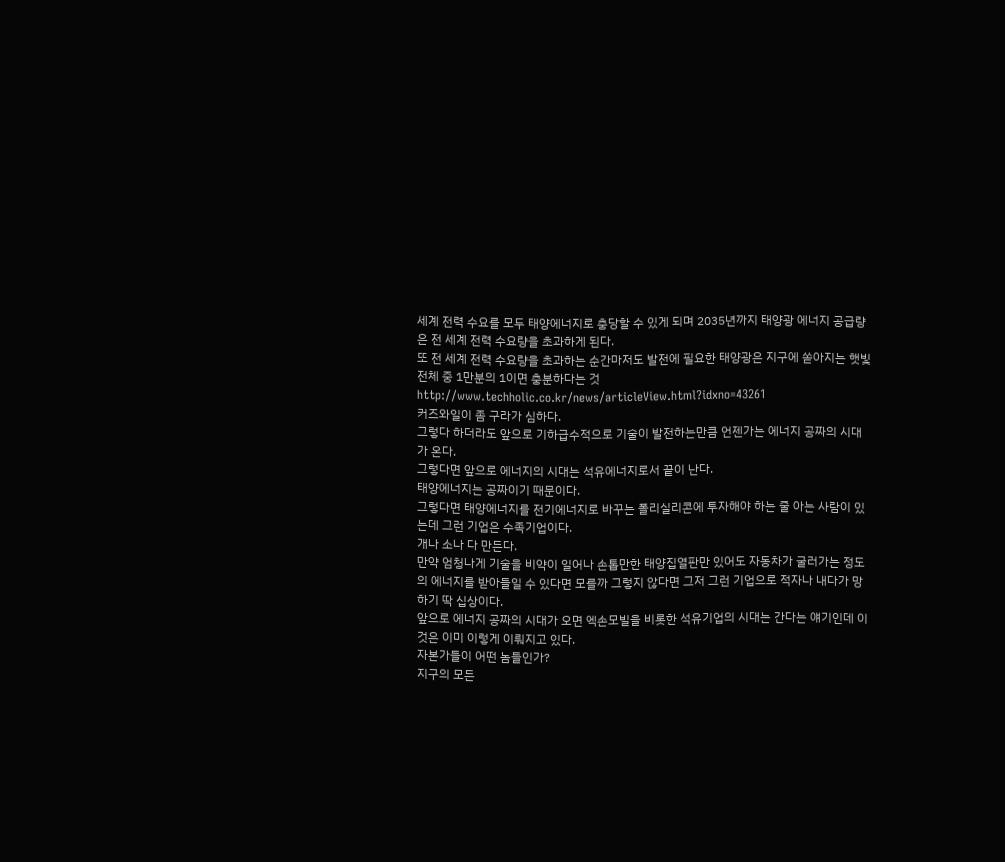세계 전력 수요를 모두 태양에너지로 충당할 수 있게 되며 2035년까지 태양광 에너지 공급량은 전 세계 전력 수요량을 초과하게 된다.
또 전 세계 전력 수요량을 초과하는 순간마저도 발전에 필요한 태양광은 지구에 쏟아지는 햇빛 전체 중 1만분의 1이면 충분하다는 것
http://www.techholic.co.kr/news/articleView.html?idxno=43261
커즈와일이 좀 구라가 심하다.
그렇다 하더라도 앞으로 기하급수적으로 기술이 발전하는만큼 언젠가는 에너지 공짜의 시대가 온다.
그렇다면 앞으로 에너지의 시대는 석유에너지로서 끝이 난다.
태양에너지는 공짜이기 때문이다.
그렇다면 태양에너지를 전기에너지로 바꾸는 폴리실리콘에 투자해야 하는 줄 아는 사람이 있는데 그런 기업은 수족기업이다.
개나 소나 다 만든다.
만약 엄청나게 기술을 비약이 일어나 손톱만한 태양집열판만 있어도 자동차가 굴러가는 정도의 에너지를 받아들일 수 있다면 모를까 그렇지 않다면 그저 그런 기업으로 적자나 내다가 망하기 딱 십상이다.
앞으로 에너지 공짜의 시대가 오면 엑손모빌을 비롯한 석유기업의 시대는 간다는 얘기인데 이것은 이미 이렇게 이뤄지고 있다.
자본가들이 어떤 놈들인가?
지구의 모든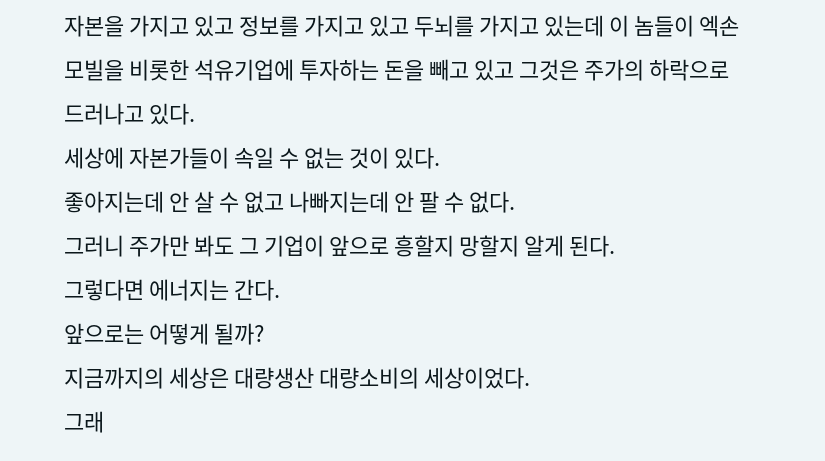자본을 가지고 있고 정보를 가지고 있고 두뇌를 가지고 있는데 이 놈들이 엑손모빌을 비롯한 석유기업에 투자하는 돈을 빼고 있고 그것은 주가의 하락으로 드러나고 있다.
세상에 자본가들이 속일 수 없는 것이 있다.
좋아지는데 안 살 수 없고 나빠지는데 안 팔 수 없다.
그러니 주가만 봐도 그 기업이 앞으로 흥할지 망할지 알게 된다.
그렇다면 에너지는 간다.
앞으로는 어떻게 될까?
지금까지의 세상은 대량생산 대량소비의 세상이었다.
그래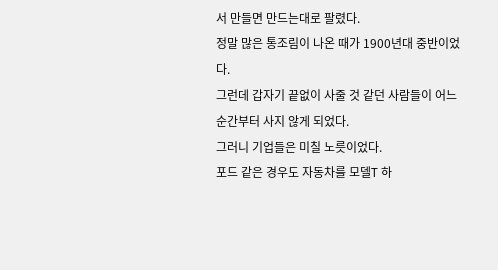서 만들면 만드는대로 팔렸다.
정말 많은 통조림이 나온 때가 1900년대 중반이었다.
그런데 갑자기 끝없이 사줄 것 같던 사람들이 어느 순간부터 사지 않게 되었다.
그러니 기업들은 미칠 노릇이었다.
포드 같은 경우도 자동차를 모델T 하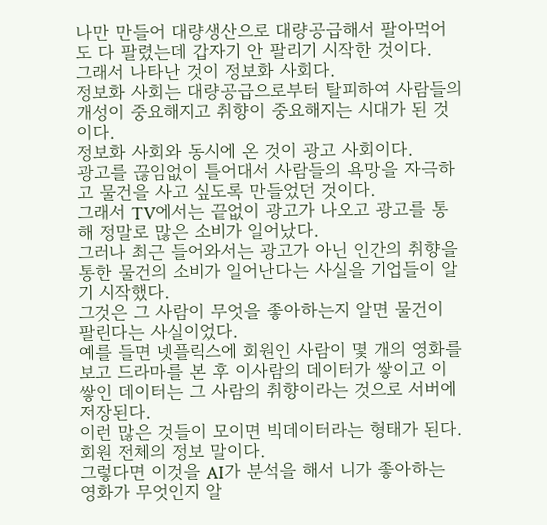나만 만들어 대량생산으로 대량공급해서 팔아먹어도 다 팔렸는데 갑자기 안 팔리기 시작한 것이다.
그래서 나타난 것이 정보화 사회다.
정보화 사회는 대량공급으로부터 탈피하여 사람들의 개성이 중요해지고 취향이 중요해지는 시대가 된 것이다.
정보화 사회와 동시에 온 것이 광고 사회이다.
광고를 끊임없이 틀어대서 사람들의 욕망을 자극하고 물건을 사고 싶도록 만들었던 것이다.
그래서 TV에서는 끝없이 광고가 나오고 광고를 통해 정말로 많은 소비가 일어났다.
그러나 최근 들어와서는 광고가 아닌 인간의 취향을 통한 물건의 소비가 일어난다는 사실을 기업들이 알기 시작했다.
그것은 그 사람이 무엇을 좋아하는지 알면 물건이 팔린다는 사실이었다.
예를 들면 넷플릭스에 회원인 사람이 몇 개의 영화를 보고 드라마를 본 후 이사람의 데이터가 쌓이고 이 쌓인 데이터는 그 사람의 취향이라는 것으로 서버에 저장된다.
이런 많은 것들이 모이면 빅데이터라는 형태가 된다.
회원 전체의 정보 말이다.
그렇다면 이것을 AI가 분석을 해서 니가 좋아하는 영화가 무엇인지 알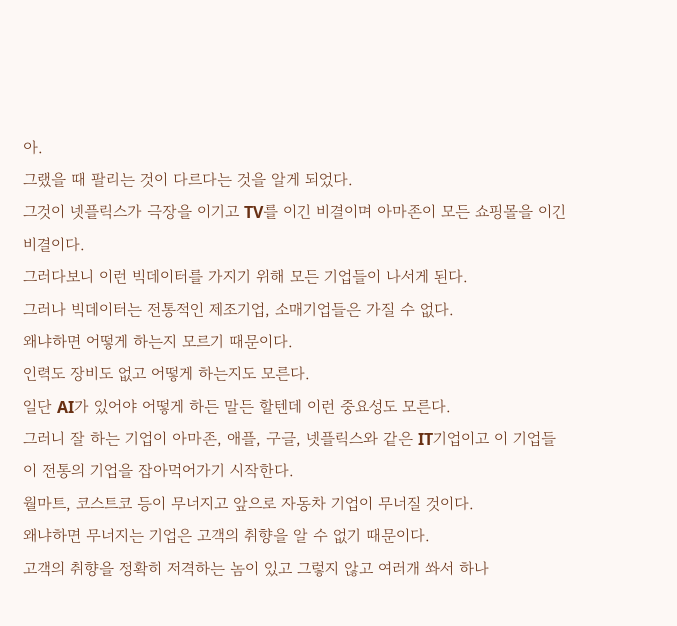아.
그랬을 때 팔리는 것이 다르다는 것을 알게 되었다.
그것이 넷플릭스가 극장을 이기고 TV를 이긴 비결이며 아마존이 모든 쇼핑몰을 이긴 비결이다.
그러다보니 이런 빅데이터를 가지기 위해 모든 기업들이 나서게 된다.
그러나 빅데이터는 전통적인 제조기업, 소매기업들은 가질 수 없다.
왜냐하면 어떻게 하는지 모르기 때문이다.
인력도 장비도 없고 어떻게 하는지도 모른다.
일단 AI가 있어야 어떻게 하든 말든 할텐데 이런 중요성도 모른다.
그러니 잘 하는 기업이 아마존, 애플, 구글, 넷플릭스와 같은 IT기업이고 이 기업들이 전통의 기업을 잡아먹어가기 시작한다.
월마트, 코스트코 등이 무너지고 앞으로 자동차 기업이 무너질 것이다.
왜냐하면 무너지는 기업은 고객의 취향을 알 수 없기 때문이다.
고객의 취향을 정확히 저격하는 놈이 있고 그렇지 않고 여러개 쏴서 하나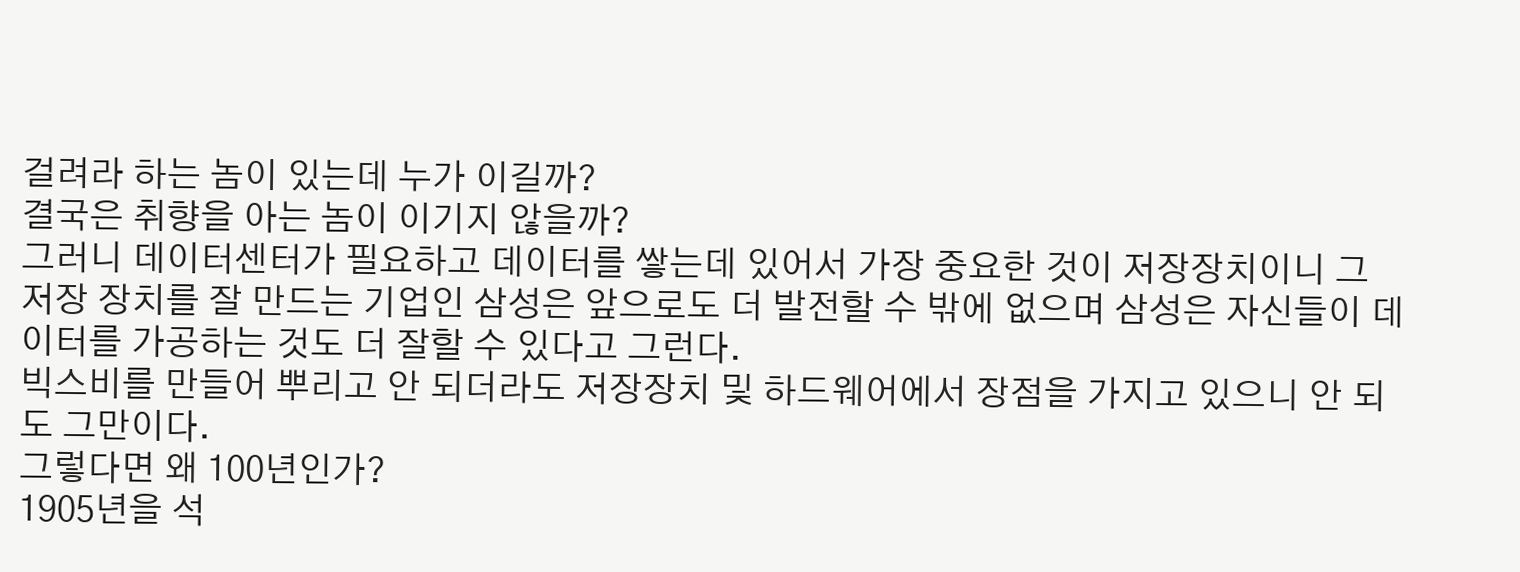걸려라 하는 놈이 있는데 누가 이길까?
결국은 취향을 아는 놈이 이기지 않을까?
그러니 데이터센터가 필요하고 데이터를 쌓는데 있어서 가장 중요한 것이 저장장치이니 그 저장 장치를 잘 만드는 기업인 삼성은 앞으로도 더 발전할 수 밖에 없으며 삼성은 자신들이 데이터를 가공하는 것도 더 잘할 수 있다고 그런다.
빅스비를 만들어 뿌리고 안 되더라도 저장장치 및 하드웨어에서 장점을 가지고 있으니 안 되도 그만이다.
그렇다면 왜 100년인가?
1905년을 석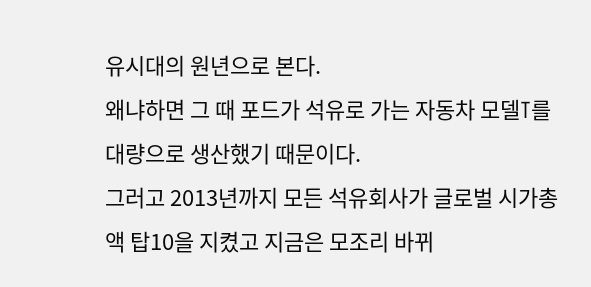유시대의 원년으로 본다.
왜냐하면 그 때 포드가 석유로 가는 자동차 모델T를 대량으로 생산했기 때문이다.
그러고 2013년까지 모든 석유회사가 글로벌 시가총액 탑10을 지켰고 지금은 모조리 바뀌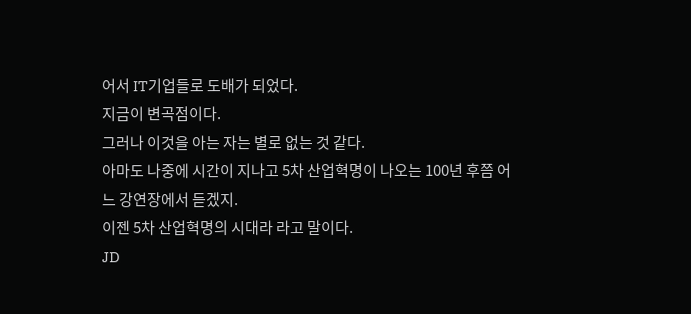어서 IT기업들로 도배가 되었다.
지금이 변곡점이다.
그러나 이것을 아는 자는 별로 없는 것 같다.
아마도 나중에 시간이 지나고 5차 산업혁명이 나오는 100년 후쯤 어느 강연장에서 듣겠지.
이젠 5차 산업혁명의 시대라 라고 말이다.
JD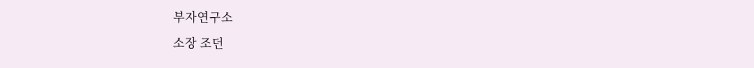부자연구소
소장 조던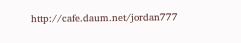http://cafe.daum.net/jordan777